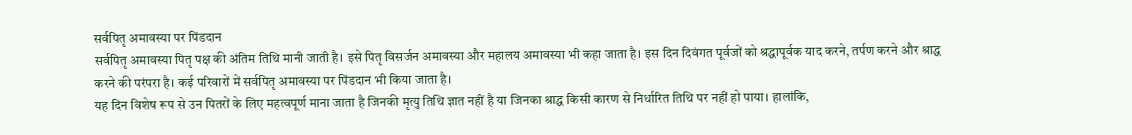सर्वपितृ अमावस्या पर पिंडदान
सर्वपितृ अमावस्या पितृ पक्ष की अंतिम तिथि मानी जाती है। इसे पितृ विसर्जन अमावस्या और महालय अमावस्या भी कहा जाता है। इस दिन दिवंगत पूर्वजों को श्रद्धापूर्वक याद करने, तर्पण करने और श्राद्ध करने की परंपरा है। कई परिवारों में सर्वपितृ अमावस्या पर पिंडदान भी किया जाता है।
यह दिन विशेष रूप से उन पितरों के लिए महत्वपूर्ण माना जाता है जिनकी मृत्यु तिथि ज्ञात नहीं है या जिनका श्राद्ध किसी कारण से निर्धारित तिथि पर नहीं हो पाया। हालांकि,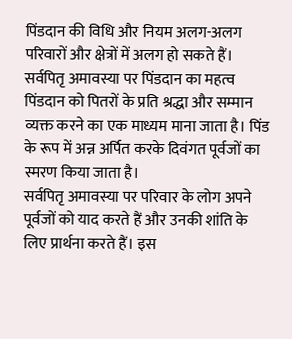पिंडदान की विधि और नियम अलग-अलग परिवारों और क्षेत्रों में अलग हो सकते हैं।
सर्वपितृ अमावस्या पर पिंडदान का महत्व
पिंडदान को पितरों के प्रति श्रद्धा और सम्मान व्यक्त करने का एक माध्यम माना जाता है। पिंड के रूप में अन्न अर्पित करके दिवंगत पूर्वजों का स्मरण किया जाता है।
सर्वपितृ अमावस्या पर परिवार के लोग अपने पूर्वजों को याद करते हैं और उनकी शांति के लिए प्रार्थना करते हैं। इस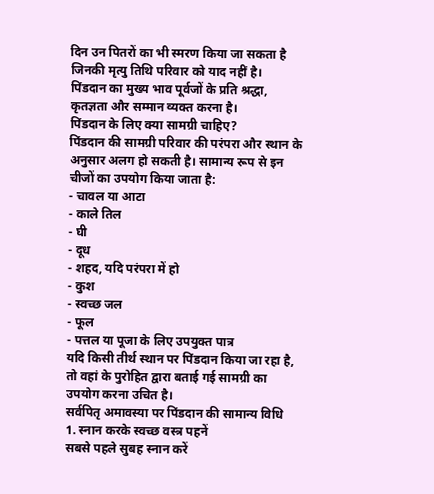दिन उन पितरों का भी स्मरण किया जा सकता है जिनकी मृत्यु तिथि परिवार को याद नहीं है।
पिंडदान का मुख्य भाव पूर्वजों के प्रति श्रद्धा, कृतज्ञता और सम्मान व्यक्त करना है।
पिंडदान के लिए क्या सामग्री चाहिए?
पिंडदान की सामग्री परिवार की परंपरा और स्थान के अनुसार अलग हो सकती है। सामान्य रूप से इन चीजों का उपयोग किया जाता है:
- चावल या आटा
- काले तिल
- घी
- दूध
- शहद, यदि परंपरा में हो
- कुश
- स्वच्छ जल
- फूल
- पत्तल या पूजा के लिए उपयुक्त पात्र
यदि किसी तीर्थ स्थान पर पिंडदान किया जा रहा है, तो वहां के पुरोहित द्वारा बताई गई सामग्री का उपयोग करना उचित है।
सर्वपितृ अमावस्या पर पिंडदान की सामान्य विधि
1. स्नान करके स्वच्छ वस्त्र पहनें
सबसे पहले सुबह स्नान करें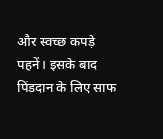और स्वच्छ कपड़े पहनें। इसके बाद पिंडदान के लिए साफ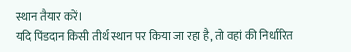स्थान तैयार करें।
यदि पिंडदान किसी तीर्थ स्थान पर किया जा रहा है, तो वहां की निर्धारित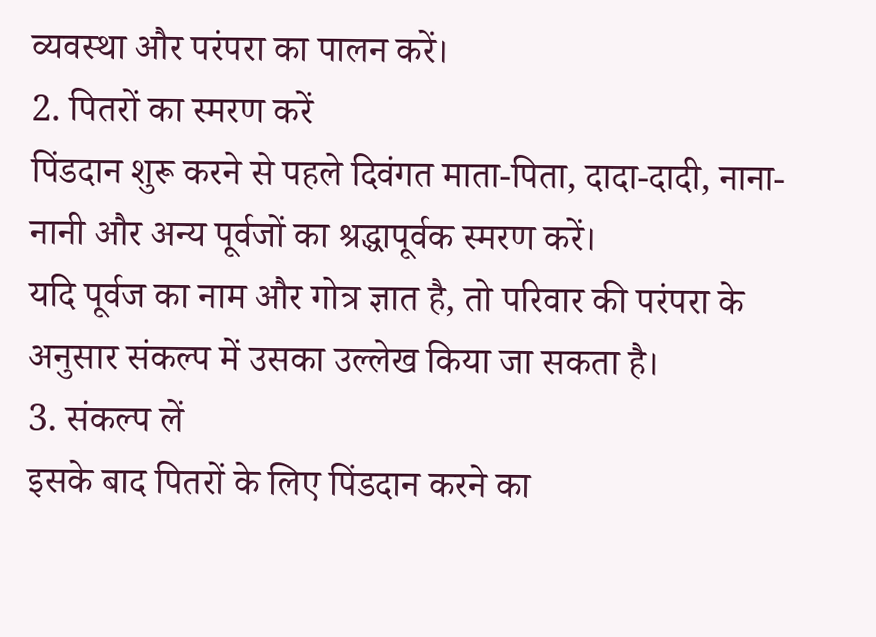व्यवस्था और परंपरा का पालन करें।
2. पितरों का स्मरण करें
पिंडदान शुरू करने से पहले दिवंगत माता-पिता, दादा-दादी, नाना-नानी और अन्य पूर्वजों का श्रद्धापूर्वक स्मरण करें।
यदि पूर्वज का नाम और गोत्र ज्ञात है, तो परिवार की परंपरा के अनुसार संकल्प में उसका उल्लेख किया जा सकता है।
3. संकल्प लें
इसके बाद पितरों के लिए पिंडदान करने का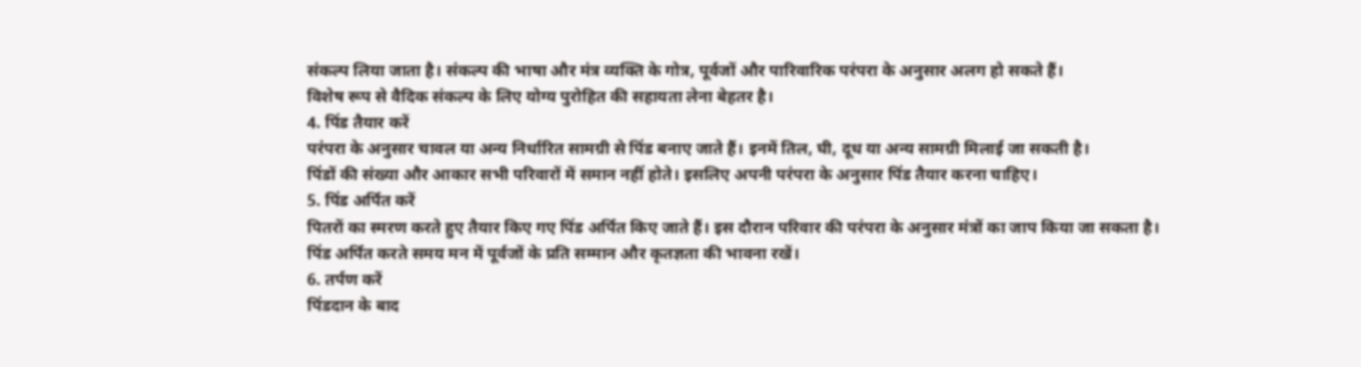संकल्प लिया जाता है। संकल्प की भाषा और मंत्र व्यक्ति के गोत्र, पूर्वजों और पारिवारिक परंपरा के अनुसार अलग हो सकते हैं।
विशेष रूप से वैदिक संकल्प के लिए योग्य पुरोहित की सहायता लेना बेहतर है।
4. पिंड तैयार करें
परंपरा के अनुसार चावल या अन्य निर्धारित सामग्री से पिंड बनाए जाते हैं। इनमें तिल, घी, दूध या अन्य सामग्री मिलाई जा सकती है।
पिंडों की संख्या और आकार सभी परिवारों में समान नहीं होते। इसलिए अपनी परंपरा के अनुसार पिंड तैयार करना चाहिए।
5. पिंड अर्पित करें
पितरों का स्मरण करते हुए तैयार किए गए पिंड अर्पित किए जाते हैं। इस दौरान परिवार की परंपरा के अनुसार मंत्रों का जाप किया जा सकता है।
पिंड अर्पित करते समय मन में पूर्वजों के प्रति सम्मान और कृतज्ञता की भावना रखें।
6. तर्पण करें
पिंडदान के बाद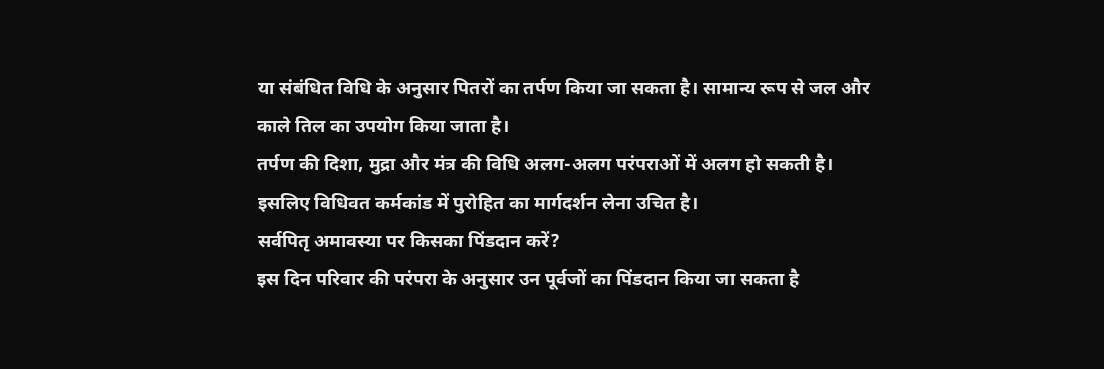या संबंधित विधि के अनुसार पितरों का तर्पण किया जा सकता है। सामान्य रूप से जल और काले तिल का उपयोग किया जाता है।
तर्पण की दिशा, मुद्रा और मंत्र की विधि अलग-अलग परंपराओं में अलग हो सकती है। इसलिए विधिवत कर्मकांड में पुरोहित का मार्गदर्शन लेना उचित है।
सर्वपितृ अमावस्या पर किसका पिंडदान करें?
इस दिन परिवार की परंपरा के अनुसार उन पूर्वजों का पिंडदान किया जा सकता है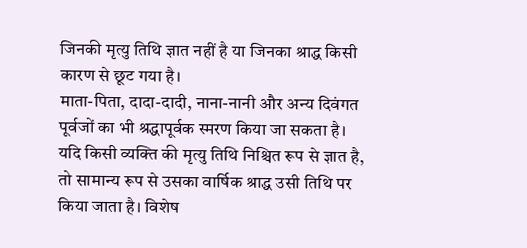जिनकी मृत्यु तिथि ज्ञात नहीं है या जिनका श्राद्ध किसी कारण से छूट गया है।
माता-पिता, दादा-दादी, नाना-नानी और अन्य दिवंगत पूर्वजों का भी श्रद्धापूर्वक स्मरण किया जा सकता है।
यदि किसी व्यक्ति की मृत्यु तिथि निश्चित रूप से ज्ञात है, तो सामान्य रूप से उसका वार्षिक श्राद्ध उसी तिथि पर किया जाता है। विशेष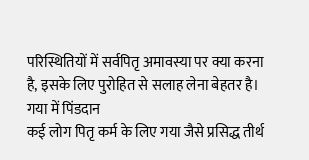परिस्थितियों में सर्वपितृ अमावस्या पर क्या करना है, इसके लिए पुरोहित से सलाह लेना बेहतर है।
गया में पिंडदान
कई लोग पितृ कर्म के लिए गया जैसे प्रसिद्ध तीर्थ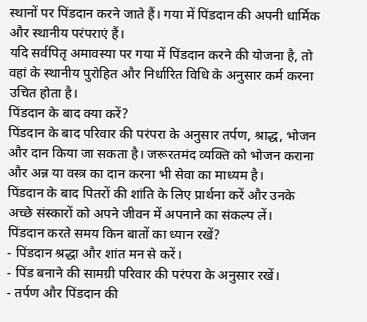स्थानों पर पिंडदान करने जाते हैं। गया में पिंडदान की अपनी धार्मिक और स्थानीय परंपराएं हैं।
यदि सर्वपितृ अमावस्या पर गया में पिंडदान करने की योजना है, तो वहां के स्थानीय पुरोहित और निर्धारित विधि के अनुसार कर्म करना उचित होता है।
पिंडदान के बाद क्या करें?
पिंडदान के बाद परिवार की परंपरा के अनुसार तर्पण, श्राद्ध, भोजन और दान किया जा सकता है। जरूरतमंद व्यक्ति को भोजन कराना और अन्न या वस्त्र का दान करना भी सेवा का माध्यम है।
पिंडदान के बाद पितरों की शांति के लिए प्रार्थना करें और उनके अच्छे संस्कारों को अपने जीवन में अपनाने का संकल्प लें।
पिंडदान करते समय किन बातों का ध्यान रखें?
- पिंडदान श्रद्धा और शांत मन से करें।
- पिंड बनाने की सामग्री परिवार की परंपरा के अनुसार रखें।
- तर्पण और पिंडदान की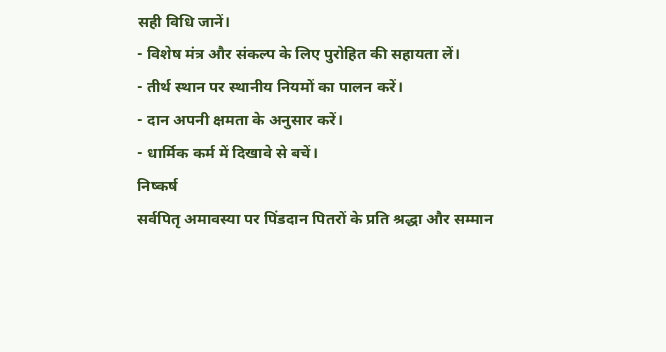सही विधि जानें।
- विशेष मंत्र और संकल्प के लिए पुरोहित की सहायता लें।
- तीर्थ स्थान पर स्थानीय नियमों का पालन करें।
- दान अपनी क्षमता के अनुसार करें।
- धार्मिक कर्म में दिखावे से बचें।
निष्कर्ष
सर्वपितृ अमावस्या पर पिंडदान पितरों के प्रति श्रद्धा और सम्मान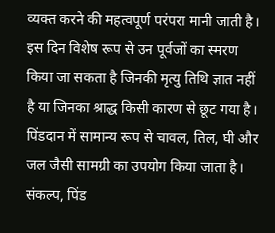व्यक्त करने की महत्वपूर्ण परंपरा मानी जाती है। इस दिन विशेष रूप से उन पूर्वजों का स्मरण किया जा सकता है जिनकी मृत्यु तिथि ज्ञात नहीं है या जिनका श्राद्ध किसी कारण से छूट गया है।
पिंडदान में सामान्य रूप से चावल, तिल, घी और जल जैसी सामग्री का उपयोग किया जाता है। संकल्प, पिंड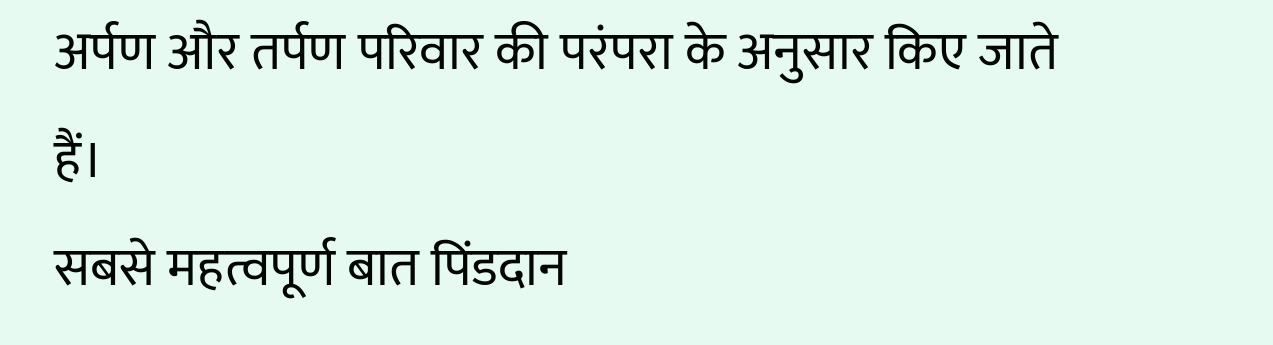अर्पण और तर्पण परिवार की परंपरा के अनुसार किए जाते हैं।
सबसे महत्वपूर्ण बात पिंडदान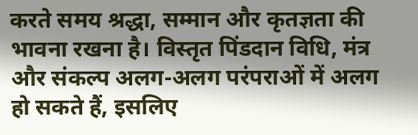करते समय श्रद्धा, सम्मान और कृतज्ञता की भावना रखना है। विस्तृत पिंडदान विधि, मंत्र और संकल्प अलग-अलग परंपराओं में अलग हो सकते हैं, इसलिए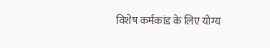विशेष कर्मकांड के लिए योग्य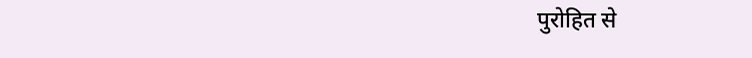पुरोहित से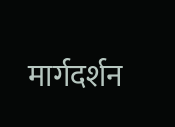मार्गदर्शन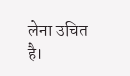लेना उचित है।